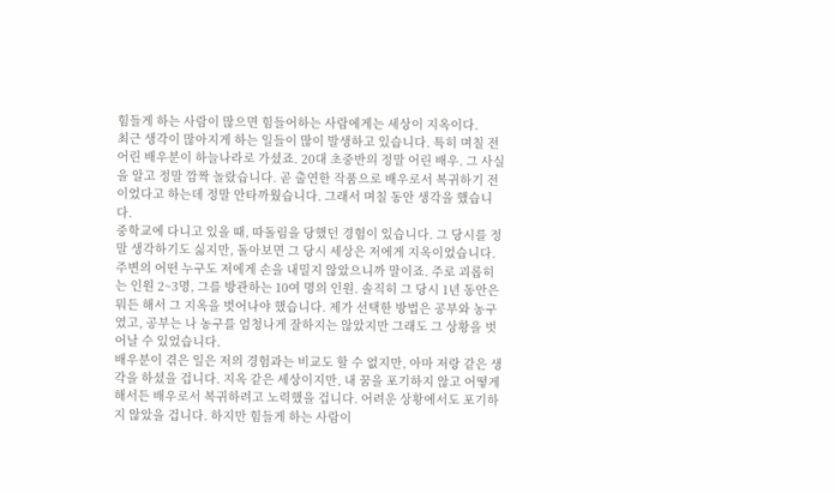힘들게 하는 사람이 많으면 힘들어하는 사람에게는 세상이 지옥이다.
최근 생각이 많아지게 하는 일들이 많이 발생하고 있습니다. 특히 며칠 전 어린 배우분이 하늘나라로 가셨죠. 20대 초중반의 정말 어린 배우. 그 사실을 알고 정말 깜짝 놀랐습니다. 곧 출연한 작품으로 배우로서 복귀하기 전이었다고 하는데 정말 안타까웠습니다. 그래서 며칠 동안 생각을 했습니다.
중학교에 다니고 있을 때, 따돌림을 당했던 경험이 있습니다. 그 당시를 정말 생각하기도 싫지만, 돌아보면 그 당시 세상은 저에게 지옥이었습니다. 주변의 어떤 누구도 저에게 손을 내밀지 않았으니까 말이죠. 주로 괴롭히는 인원 2~3명, 그를 방관하는 10여 명의 인원. 솔직히 그 당시 1년 동안은 뭐든 해서 그 지옥을 벗어나야 했습니다. 제가 선택한 방법은 공부와 농구였고, 공부는 나 농구를 엄청나게 잘하지는 않았지만 그래도 그 상황을 벗어날 수 있었습니다.
배우분이 겪은 일은 저의 경험과는 비교도 할 수 없지만, 아마 저랑 같은 생각을 하셨을 겁니다. 지옥 같은 세상이지만, 내 꿈을 포기하지 않고 어떻게 해서든 배우로서 복귀하려고 노력했을 겁니다. 어려운 상황에서도 포기하지 않았을 겁니다. 하지만 힘들게 하는 사람이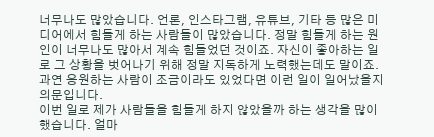너무나도 많았습니다. 언론, 인스타그램, 유튜브, 기타 등 많은 미디어에서 힘들게 하는 사람들이 많았습니다. 정말 힘들게 하는 원인이 너무나도 많아서 계속 힘들었던 것이죠. 자신이 좋아하는 일로 그 상황을 벗어나기 위해 정말 지독하게 노력했는데도 말이죠. 과연 응원하는 사람이 조금이라도 있었다면 이런 일이 일어났을지 의문입니다.
이번 일로 제가 사람들을 힘들게 하지 않았을까 하는 생각을 많이 했습니다. 얼마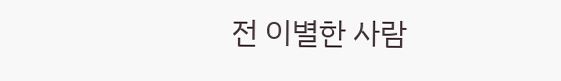전 이별한 사람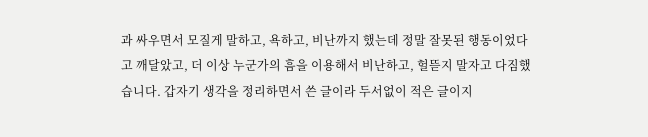과 싸우면서 모질게 말하고, 욕하고, 비난까지 했는데 정말 잘못된 행동이었다고 깨달았고, 더 이상 누군가의 흠을 이용해서 비난하고, 헐뜯지 말자고 다짐했습니다. 갑자기 생각을 정리하면서 쓴 글이라 두서없이 적은 글이지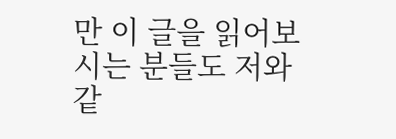만 이 글을 읽어보시는 분들도 저와 같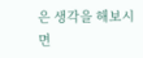은 생각을 해보시면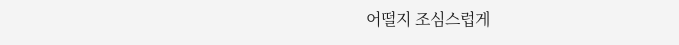어떨지 조심스럽게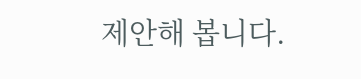제안해 봅니다.